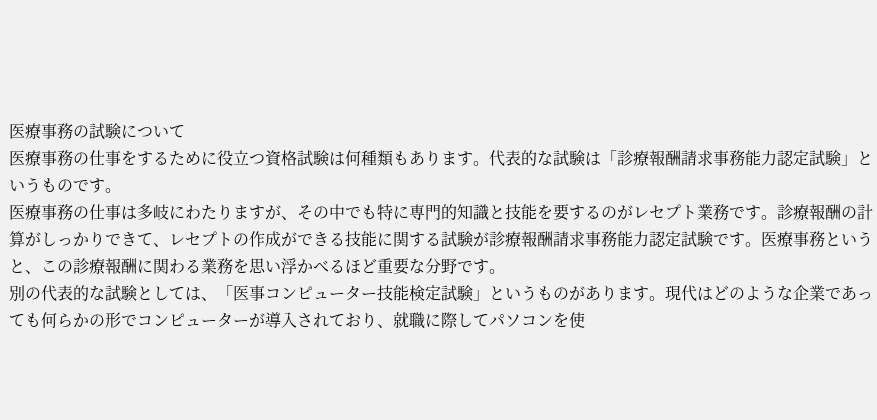医療事務の試験について
医療事務の仕事をするために役立つ資格試験は何種類もあります。代表的な試験は「診療報酬請求事務能力認定試験」というものです。
医療事務の仕事は多岐にわたりますが、その中でも特に専門的知識と技能を要するのがレセプト業務です。診療報酬の計算がしっかりできて、レセプトの作成ができる技能に関する試験が診療報酬請求事務能力認定試験です。医療事務というと、この診療報酬に関わる業務を思い浮かべるほど重要な分野です。
別の代表的な試験としては、「医事コンピューター技能検定試験」というものがあります。現代はどのような企業であっても何らかの形でコンピューターが導入されており、就職に際してパソコンを使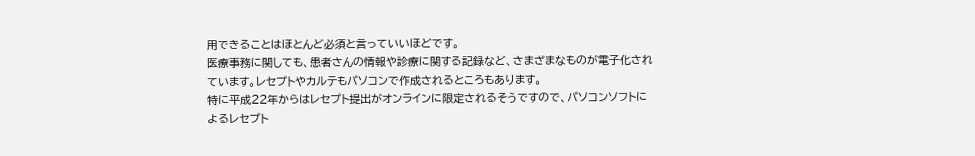用できることはほとんど必須と言っていいほどです。
医療事務に関しても、患者さんの情報や診療に関する記録など、さまざまなものが電子化されています。レセプトやカルテもパソコンで作成されるところもあります。
特に平成22年からはレセプト提出がオンラインに限定されるそうですので、パソコンソフトによるレセプト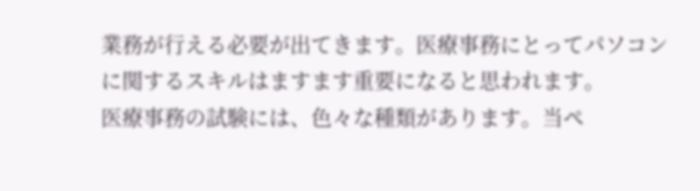業務が行える必要が出てきます。医療事務にとってパソコンに関するスキルはますます重要になると思われます。
医療事務の試験には、色々な種類があります。当ペ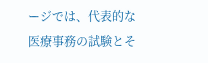ージでは、代表的な医療事務の試験とそ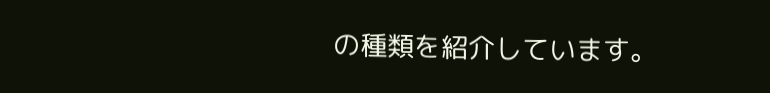の種類を紹介しています。